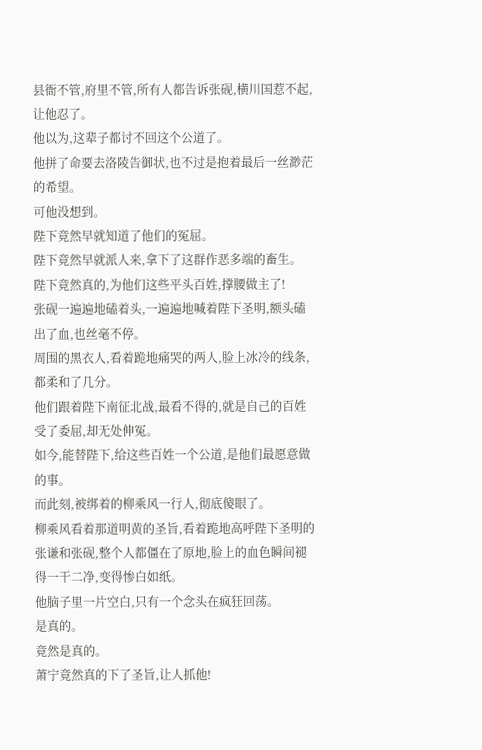县衙不管,府里不管,所有人都告诉张砚,横川国惹不起,让他忍了。
他以为,这辈子都讨不回这个公道了。
他拼了命要去洛陵告御状,也不过是抱着最后一丝渺茫的希望。
可他没想到。
陛下竟然早就知道了他们的冤屈。
陛下竟然早就派人来,拿下了这群作恶多端的畜生。
陛下竟然真的,为他们这些平头百姓,撑腰做主了!
张砚一遍遍地磕着头,一遍遍地喊着陛下圣明,额头磕出了血,也丝毫不停。
周围的黑衣人,看着跪地痛哭的两人,脸上冰冷的线条,都柔和了几分。
他们跟着陛下南征北战,最看不得的,就是自己的百姓受了委屈,却无处伸冤。
如今,能替陛下,给这些百姓一个公道,是他们最愿意做的事。
而此刻,被绑着的柳乘风一行人,彻底傻眼了。
柳乘风看着那道明黄的圣旨,看着跪地高呼陛下圣明的张谦和张砚,整个人都僵在了原地,脸上的血色瞬间褪得一干二净,变得惨白如纸。
他脑子里一片空白,只有一个念头在疯狂回荡。
是真的。
竟然是真的。
萧宁竟然真的下了圣旨,让人抓他!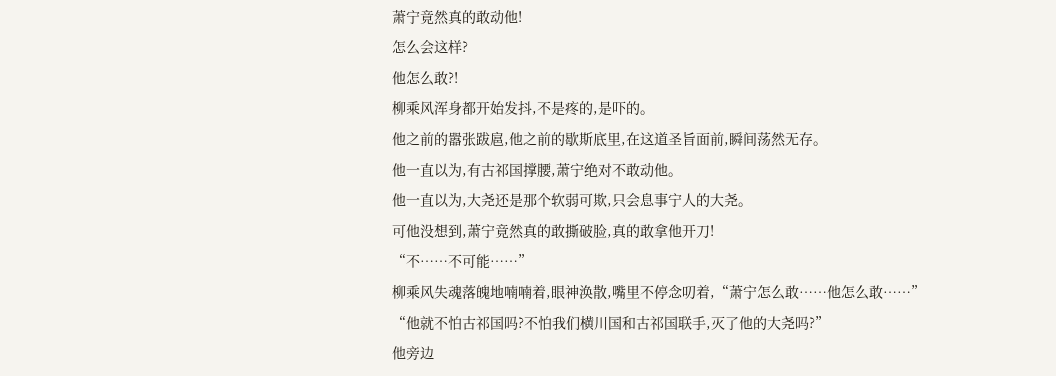萧宁竟然真的敢动他!
怎么会这样?
他怎么敢?!
柳乘风浑身都开始发抖,不是疼的,是吓的。
他之前的嚣张跋扈,他之前的歇斯底里,在这道圣旨面前,瞬间荡然无存。
他一直以为,有古祁国撑腰,萧宁绝对不敢动他。
他一直以为,大尧还是那个软弱可欺,只会息事宁人的大尧。
可他没想到,萧宁竟然真的敢撕破脸,真的敢拿他开刀!
“不……不可能……”
柳乘风失魂落魄地喃喃着,眼神涣散,嘴里不停念叨着,“萧宁怎么敢……他怎么敢……”
“他就不怕古祁国吗?不怕我们横川国和古祁国联手,灭了他的大尧吗?”
他旁边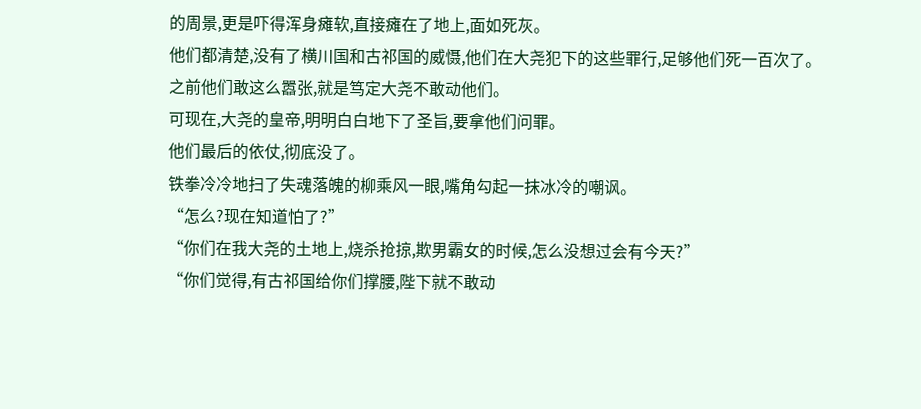的周景,更是吓得浑身瘫软,直接瘫在了地上,面如死灰。
他们都清楚,没有了横川国和古祁国的威慑,他们在大尧犯下的这些罪行,足够他们死一百次了。
之前他们敢这么嚣张,就是笃定大尧不敢动他们。
可现在,大尧的皇帝,明明白白地下了圣旨,要拿他们问罪。
他们最后的依仗,彻底没了。
铁拳冷冷地扫了失魂落魄的柳乘风一眼,嘴角勾起一抹冰冷的嘲讽。
“怎么?现在知道怕了?”
“你们在我大尧的土地上,烧杀抢掠,欺男霸女的时候,怎么没想过会有今天?”
“你们觉得,有古祁国给你们撑腰,陛下就不敢动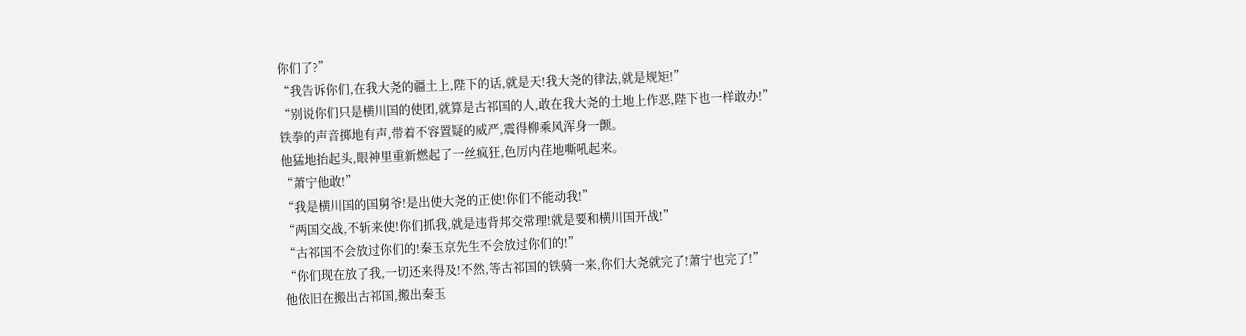你们了?”
“我告诉你们,在我大尧的疆土上,陛下的话,就是天!我大尧的律法,就是规矩!”
“别说你们只是横川国的使团,就算是古祁国的人,敢在我大尧的土地上作恶,陛下也一样敢办!”
铁拳的声音掷地有声,带着不容置疑的威严,震得柳乘风浑身一颤。
他猛地抬起头,眼神里重新燃起了一丝疯狂,色厉内荏地嘶吼起来。
“萧宁他敢!”
“我是横川国的国舅爷!是出使大尧的正使!你们不能动我!”
“两国交战,不斩来使!你们抓我,就是违背邦交常理!就是要和横川国开战!”
“古祁国不会放过你们的!秦玉京先生不会放过你们的!”
“你们现在放了我,一切还来得及!不然,等古祁国的铁骑一来,你们大尧就完了!萧宁也完了!”
他依旧在搬出古祁国,搬出秦玉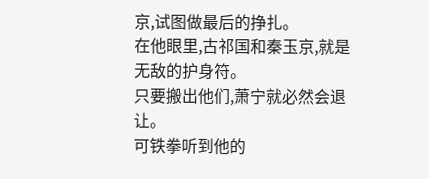京,试图做最后的挣扎。
在他眼里,古祁国和秦玉京,就是无敌的护身符。
只要搬出他们,萧宁就必然会退让。
可铁拳听到他的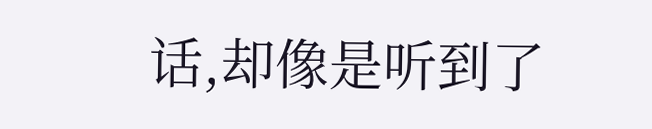话,却像是听到了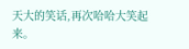天大的笑话,再次哈哈大笑起来。